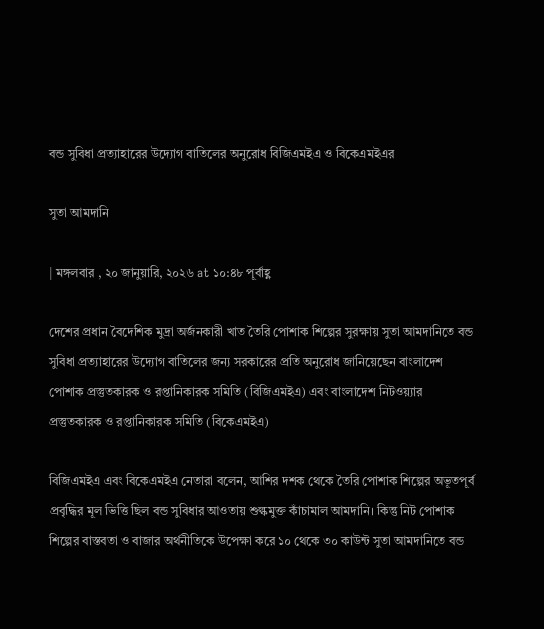বন্ড সুবিধা প্রত্যাহারের উদ্যোগ বাতিলের অনুরোধ বিজিএমইএ ও বিকেএমইএর

সুতা আমদানি

| মঙ্গলবার , ২০ জানুয়ারি, ২০২৬ at ১০:৪৮ পূর্বাহ্ণ

দেশের প্রধান বৈদেশিক মুদ্রা অর্জনকারী খাত তৈরি পোশাক শিল্পের সুরক্ষায় সুতা আমদানিতে বন্ড সুবিধা প্রত্যাহারের উদ্যোগ বাতিলের জন্য সরকারের প্রতি অনুরোধ জানিয়েছেন বাংলাদেশ পোশাক প্রস্তুতকারক ও রপ্তানিকারক সমিতি (বিজিএমইএ) এবং বাংলাদেশ নিটওয়্যার প্রস্তুতকারক ও রপ্তানিকারক সমিতি (বিকেএমইএ)

বিজিএমইএ এবং বিকেএমইএ নেতারা বলেন, আশির দশক থেকে তৈরি পোশাক শিল্পের অভূতপূর্ব প্রবৃদ্ধির মূল ভিত্তি ছিল বন্ড সুবিধার আওতায় শুল্কমুক্ত কাঁচামাল আমদানি। কিন্তু নিট পোশাক শিল্পের বাস্তবতা ও বাজার অর্থনীতিকে উপেক্ষা করে ১০ থেকে ৩০ কাউন্ট সুতা আমদানিতে বন্ড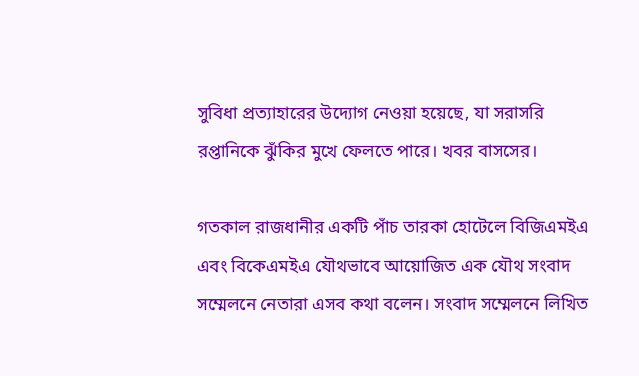সুবিধা প্রত্যাহারের উদ্যোগ নেওয়া হয়েছে, যা সরাসরি রপ্তানিকে ঝুঁকির মুখে ফেলতে পারে। খবর বাসসের।

গতকাল রাজধানীর একটি পাঁচ তারকা হোটেলে বিজিএমইএ এবং বিকেএমইএ যৌথভাবে আয়োজিত এক যৌথ সংবাদ সম্মেলনে নেতারা এসব কথা বলেন। সংবাদ সম্মেলনে লিখিত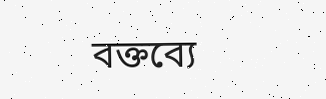বক্তব্যে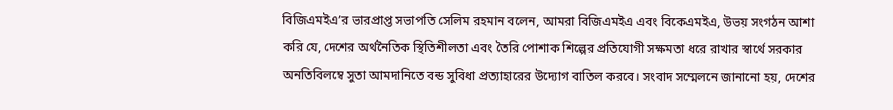বিজিএমইএ’র ভারপ্রাপ্ত সভাপতি সেলিম রহমান বলেন, আমরা বিজিএমইএ এবং বিকেএমইএ, উভয় সংগঠন আশা করি যে, দেশের অর্থনৈতিক স্থিতিশীলতা এবং তৈরি পোশাক শিল্পের প্রতিযোগী সক্ষমতা ধরে রাখার স্বার্থে সরকার অনতিবিলম্বে সুতা আমদানিতে বন্ড সুবিধা প্রত্যাহারের উদ্যোগ বাতিল করবে। সংবাদ সম্মেলনে জানানো হয়, দেশের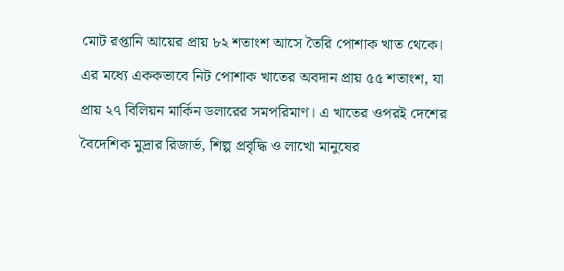মোট রপ্তানি আয়ের প্রায় ৮২ শতাংশ আসে তৈরি পোশাক খাত থেকে। এর মধ্যে এককভাবে নিট পোশাক খাতের অবদান প্রায় ৫৫ শতাংশ, যা প্রায় ২৭ বিলিয়ন মার্কিন ডলারের সমপরিমাণ। এ খাতের ওপরই দেশের বৈদেশিক মুদ্রার রিজার্ভ, শিল্প প্রবৃদ্ধি ও লাখো মানুষের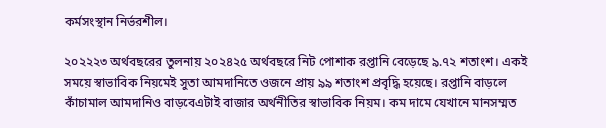কর্মসংস্থান নির্ভরশীল।

২০২২২৩ অর্থবছরের তুলনায় ২০২৪২৫ অর্থবছরে নিট পোশাক রপ্তানি বেড়েছে ৯.৭২ শতাংশ। একই সময়ে স্বাভাবিক নিয়মেই সুতা আমদানিতে ওজনে প্রায় ৯৯ শতাংশ প্রবৃদ্ধি হয়েছে। রপ্তানি বাড়লে কাঁচামাল আমদানিও বাড়বেএটাই বাজার অর্থনীতির স্বাভাবিক নিয়ম। কম দামে যেখানে মানসম্মত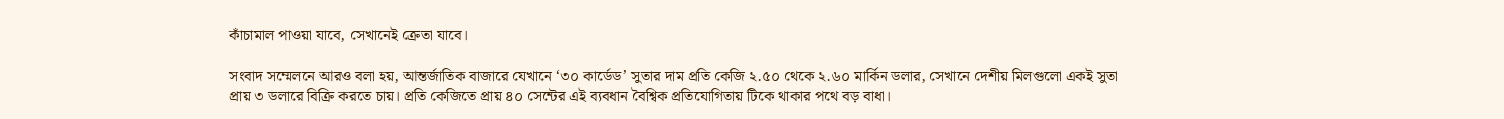কাঁচামাল পাওয়া যাবে, সেখানেই ক্রেতা যাবে।

সংবাদ সম্মেলনে আরও বলা হয়, আন্তর্জাতিক বাজারে যেখানে ‘৩০ কার্ডেড’ সুতার দাম প্রতি কেজি ২.৫০ থেকে ২.৬০ মার্কিন ডলার, সেখানে দেশীয় মিলগুলো একই সুতা প্রায় ৩ ডলারে বিক্রি করতে চায়। প্রতি কেজিতে প্রায় ৪০ সেন্টের এই ব্যবধান বৈশ্বিক প্রতিযোগিতায় টিকে থাকার পথে বড় বাধা।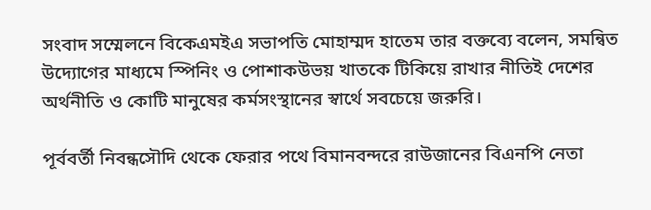সংবাদ সম্মেলনে বিকেএমইএ সভাপতি মোহাম্মদ হাতেম তার বক্তব্যে বলেন, সমন্বিত উদ্যোগের মাধ্যমে স্পিনিং ও পোশাকউভয় খাতকে টিকিয়ে রাখার নীতিই দেশের অর্থনীতি ও কোটি মানুষের কর্মসংস্থানের স্বার্থে সবচেয়ে জরুরি।

পূর্ববর্তী নিবন্ধসৌদি থেকে ফেরার পথে বিমানবন্দরে রাউজানের বিএনপি নেতা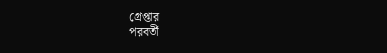গ্রেপ্তার
পরবর্তী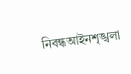নিবন্ধআইনশৃঙ্খলা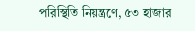পরিস্থিতি নিয়ন্ত্রণে, ৫৩ হাজার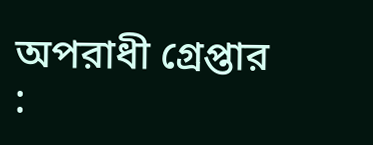অপরাধী গ্রেপ্তার :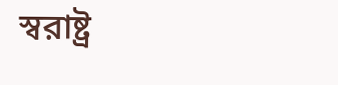স্বরাষ্ট্র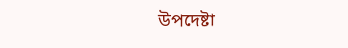উপদেষ্টা